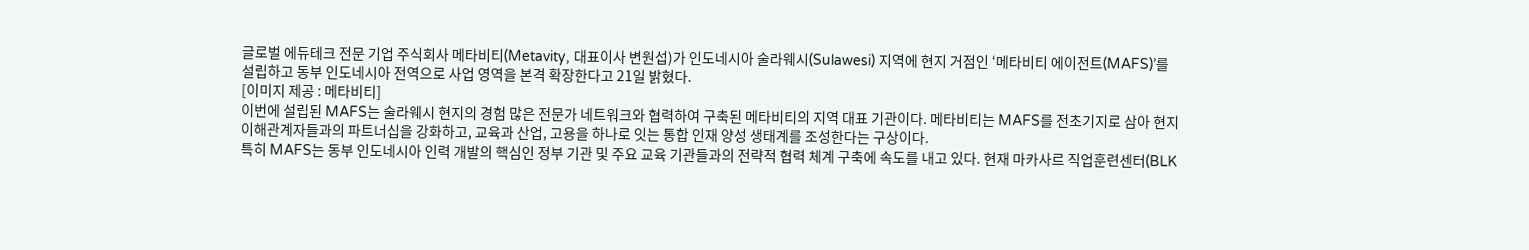글로벌 에듀테크 전문 기업 주식회사 메타비티(Metavity, 대표이사 변원섭)가 인도네시아 술라웨시(Sulawesi) 지역에 현지 거점인 ‘메타비티 에이전트(MAFS)’를 설립하고 동부 인도네시아 전역으로 사업 영역을 본격 확장한다고 21일 밝혔다.
[이미지 제공 : 메타비티]
이번에 설립된 MAFS는 술라웨시 현지의 경험 많은 전문가 네트워크와 협력하여 구축된 메타비티의 지역 대표 기관이다. 메타비티는 MAFS를 전초기지로 삼아 현지 이해관계자들과의 파트너십을 강화하고, 교육과 산업, 고용을 하나로 잇는 통합 인재 양성 생태계를 조성한다는 구상이다.
특히 MAFS는 동부 인도네시아 인력 개발의 핵심인 정부 기관 및 주요 교육 기관들과의 전략적 협력 체계 구축에 속도를 내고 있다. 현재 마카사르 직업훈련센터(BLK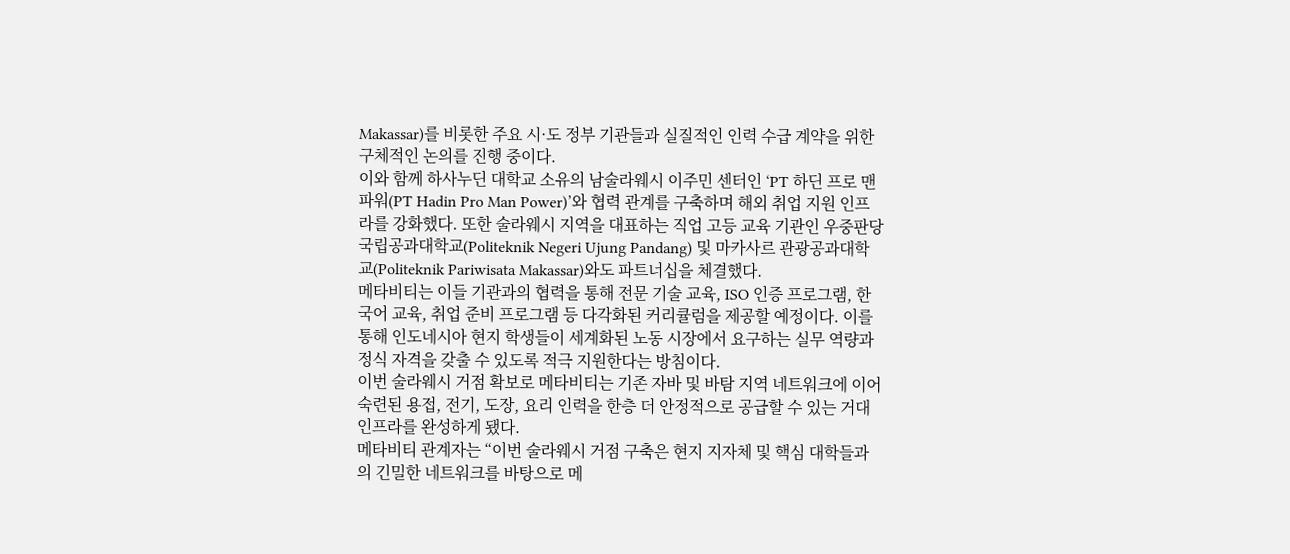Makassar)를 비롯한 주요 시·도 정부 기관들과 실질적인 인력 수급 계약을 위한 구체적인 논의를 진행 중이다.
이와 함께 하사누딘 대학교 소유의 남술라웨시 이주민 센터인 ‘PT 하딘 프로 맨 파워(PT Hadin Pro Man Power)’와 협력 관계를 구축하며 해외 취업 지원 인프라를 강화했다. 또한 술라웨시 지역을 대표하는 직업 고등 교육 기관인 우중판당 국립공과대학교(Politeknik Negeri Ujung Pandang) 및 마카사르 관광공과대학교(Politeknik Pariwisata Makassar)와도 파트너십을 체결했다.
메타비티는 이들 기관과의 협력을 통해 전문 기술 교육, ISO 인증 프로그램, 한국어 교육, 취업 준비 프로그램 등 다각화된 커리큘럼을 제공할 예정이다. 이를 통해 인도네시아 현지 학생들이 세계화된 노동 시장에서 요구하는 실무 역량과 정식 자격을 갖출 수 있도록 적극 지원한다는 방침이다.
이번 술라웨시 거점 확보로 메타비티는 기존 자바 및 바탐 지역 네트워크에 이어 숙련된 용접, 전기, 도장, 요리 인력을 한층 더 안정적으로 공급할 수 있는 거대 인프라를 완성하게 됐다.
메타비티 관계자는 “이번 술라웨시 거점 구축은 현지 지자체 및 핵심 대학들과의 긴밀한 네트워크를 바탕으로 메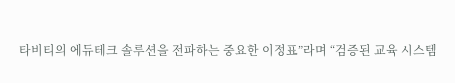타비티의 에듀테크 솔루션을 전파하는 중요한 이정표”라며 “검증된 교육 시스템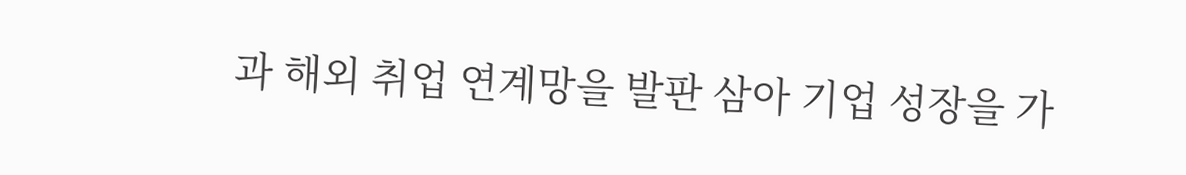과 해외 취업 연계망을 발판 삼아 기업 성장을 가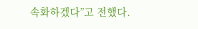속화하겠다”고 전했다.